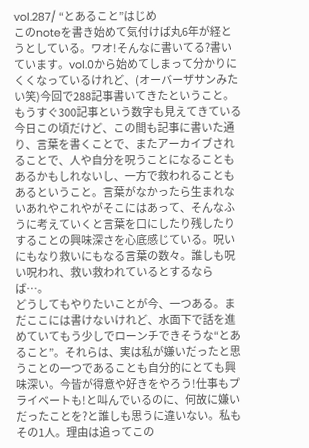vol.287/ “とあること”はじめ
このnoteを書き始めて気付けば丸6年が経とうとしている。ワオ!そんなに書いてる?書いています。vol.0から始めてしまって分かりにくくなっているけれど、(オーバーザサンみたい笑)今回で288記事書いてきたということ。もうすぐ300記事という数字も見えてきている今日この頃だけど、この間も記事に書いた通り、言葉を書くことで、またアーカイブされることで、人や自分を呪うことになることもあるかもしれないし、一方で救われることもあるということ。言葉がなかったら生まれないあれやこれやがそこにはあって、そんなふうに考えていくと言葉を口にしたり残したりすることの興味深さを心底感じている。呪いにもなり救いにもなる言葉の数々。誰しも呪い呪われ、救い救われているとするならば…。
どうしてもやりたいことが今、一つある。まだここには書けないけれど、水面下で話を進めていてもう少しでローンチできそうな“とあること”。それらは、実は私が嫌いだったと思うことの一つであることも自分的にとても興味深い。今皆が得意や好きをやろう!仕事もプライベートも!と叫んでいるのに、何故に嫌いだったことを?と誰しも思うに違いない。私もその1人。理由は追ってこの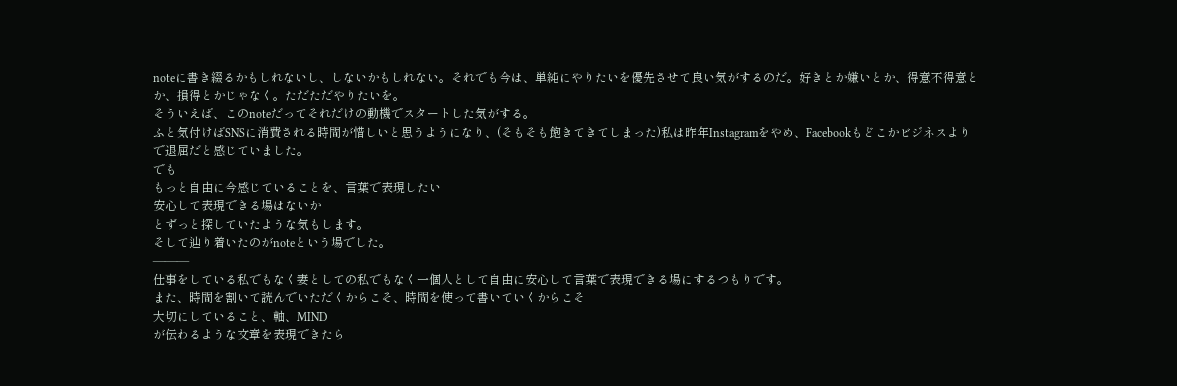noteに書き綴るかもしれないし、しないかもしれない。それでも今は、単純にやりたいを優先させて良い気がするのだ。好きとか嫌いとか、得意不得意とか、損得とかじゃなく。ただただやりたいを。
そういえば、このnoteだってそれだけの動機でスタートした気がする。
ふと気付けばSNSに消費される時間が惜しいと思うようになり、(そもそも飽きてきてしまった)私は昨年Instagramをやめ、Facebookもどこかビジネスよりで退屈だと感じていました。
でも
もっと自由に今感じていることを、言葉で表現したい
安心して表現できる場はないか
とずっと探していたような気もします。
そして辿り着いたのがnoteという場でした。
———
仕事をしている私でもなく妻としての私でもなく一個人として自由に安心して言葉で表現できる場にするつもりです。
また、時間を割いて読んでいただくからこそ、時間を使って書いていくからこそ
大切にしていること、軸、MIND
が伝わるような文章を表現できたら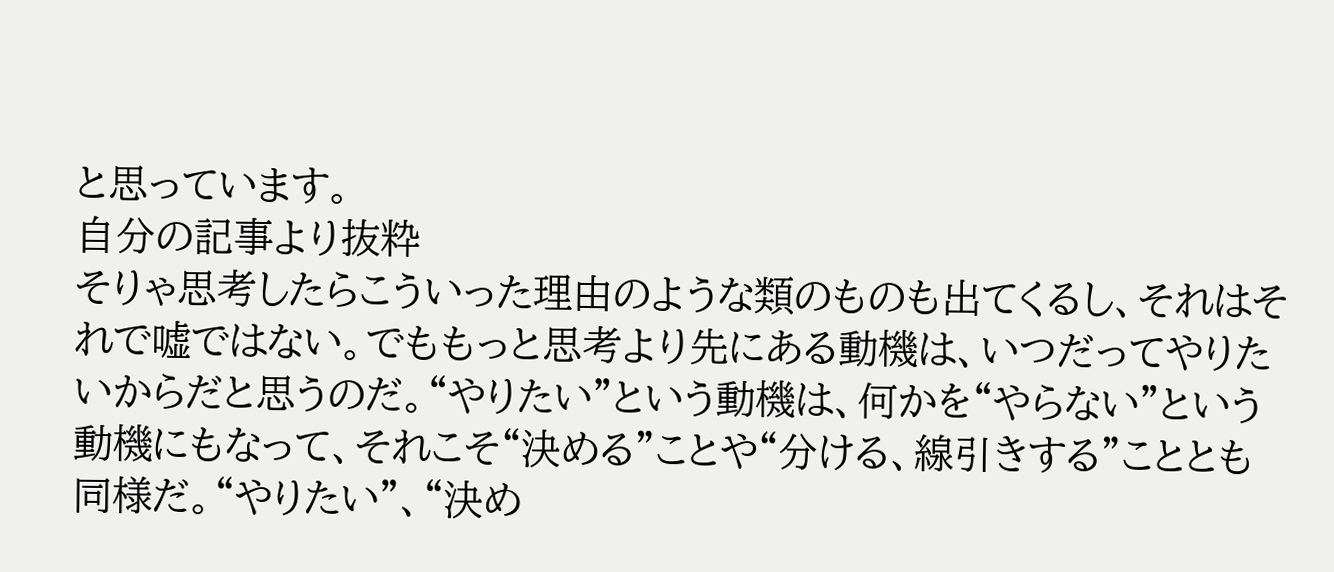と思っています。
自分の記事より抜粋
そりゃ思考したらこういった理由のような類のものも出てくるし、それはそれで嘘ではない。でももっと思考より先にある動機は、いつだってやりたいからだと思うのだ。“やりたい”という動機は、何かを“やらない”という動機にもなって、それこそ“決める”ことや“分ける、線引きする”こととも同様だ。“やりたい”、“決め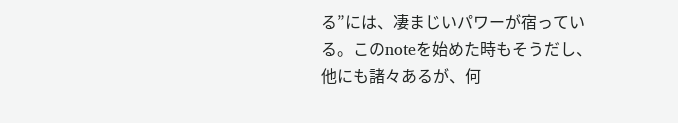る”には、凄まじいパワーが宿っている。このnoteを始めた時もそうだし、他にも諸々あるが、何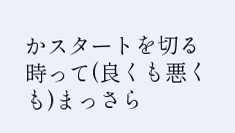かスタートを切る時って(良くも悪くも)まっさら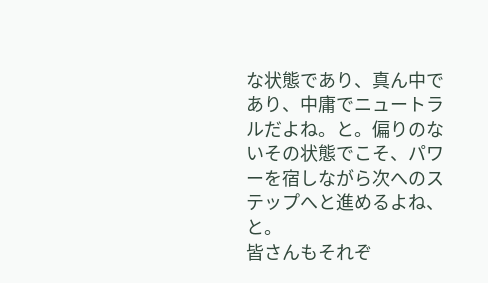な状態であり、真ん中であり、中庸でニュートラルだよね。と。偏りのないその状態でこそ、パワーを宿しながら次へのステップへと進めるよね、と。
皆さんもそれぞ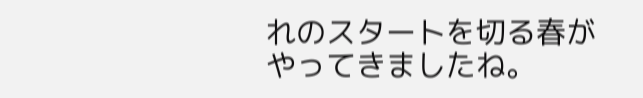れのスタートを切る春がやってきましたね。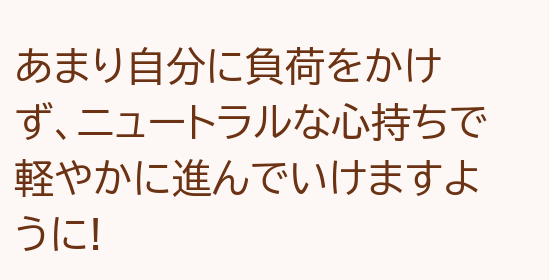あまり自分に負荷をかけず、ニュートラルな心持ちで軽やかに進んでいけますように!